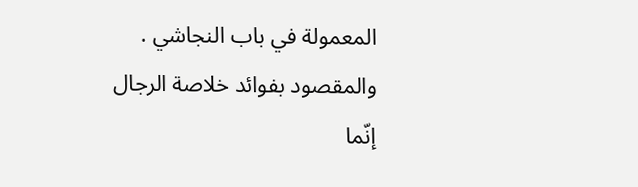المعمولة في باب النجاشي . والمقصود بفوائد خلاصة الرجال إنّما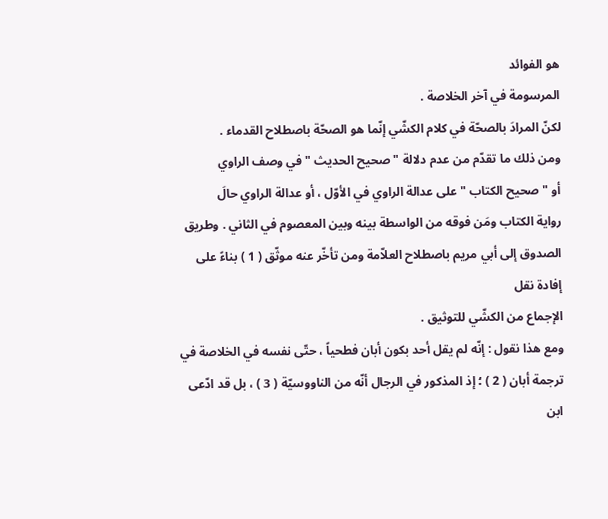هو الفوائد
المرسومة في آخر الخلاصة .
لكنّ المرادَ بالصحّة في كلام الكشّي إنّما هو الصحّة باصطلاح القدماء .
ومن ذلك ما تقدّم من عدم دلالة " صحيح الحديث " في وصف الراوي
أو " صحيح الكتاب " على عدالة الراوي في الأوّل ، أو عدالة الراوي حالَ
رواية الكتاب ومَن فوقه من الواسطة بينه وبين المعصوم في الثاني . وطريق
الصدوق إلى أبي مريم باصطلاح العلاّمة ومن تأخّر عنه موثّق ( 1 ) بناءً على إفادة نقل
الإجماع من الكشّي للتوثيق .
ومع هذا نقول : إنّه لم يقل أحد بكون أبان فطحياً ، حتّى نفسه في الخلاصة في
ترجمة أبان ( 2 ) ؛ إذ المذكور في الرجال أنّه من الناووسيّة ( 3 ) ، بل قد ادّعى ابن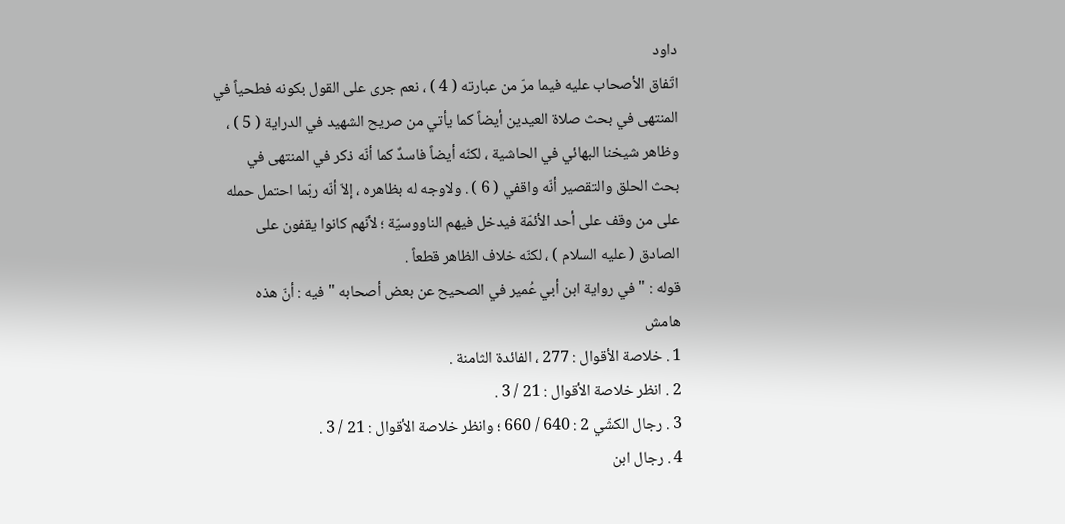داود
اتّفاق الأصحاب عليه فيما مرّ من عبارته ( 4 ) ، نعم جرى على القول بكونه فطحياً في
المنتهى في بحث صلاة العيدين أيضاً كما يأتي من صريح الشهيد في الدراية ( 5 ) ،
وظاهر شيخنا البهائي في الحاشية ، لكنّه أيضاً فاسدٌ كما أنّه ذكر في المنتهى في
بحث الحلق والتقصير أنّه واقفي ( 6 ) . ولاوجه له بظاهره ، إلاّ أنّه ربّما احتمل حمله
على من وقف على أحد الأئمّة فيدخل فيهم الناووسيّة ؛ لأنّهم كانوا يقفون على
الصادق ( عليه السلام ) ، لكنّه خلاف الظاهر قطعاً .
قوله : " في رواية ابن أبي عُمير في الصحيح عن بعض أصحابه " فيه : أنّ هذه
هامش
1 . خلاصة الأقوال : 277 ، الفائدة الثامنة .
2 . انظر خلاصة الأقوال : 21 / 3 .
3 . رجال الكشّي 2 : 640 / 660 ؛ وانظر خلاصة الأقوال : 21 / 3 .
4 . رجال ابن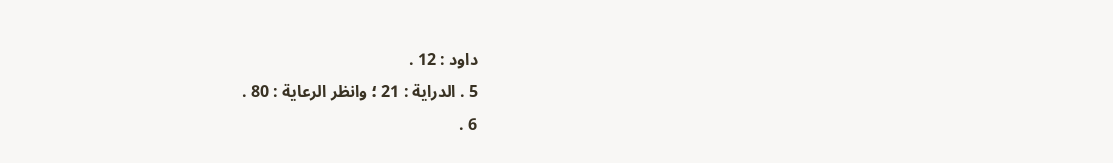داود : 12 .
5 . الدراية : 21 ؛ وانظر الرعاية : 80 .
6 .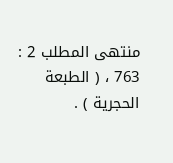منتهى المطلب 2 : 763 ، ( الطبعة الحجرية ) .